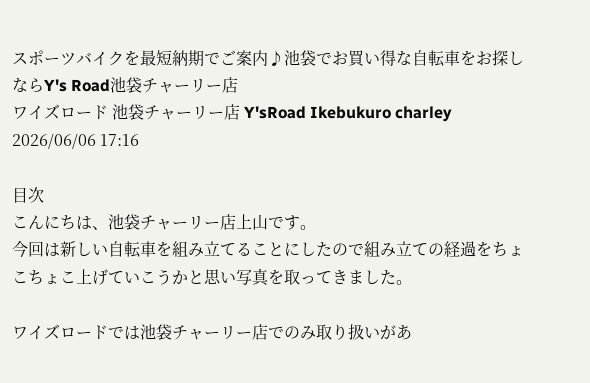スポーツバイクを最短納期でご案内♪池袋でお買い得な自転車をお探しならY's Road池袋チャーリー店
ワイズロード 池袋チャーリー店 Y'sRoad Ikebukuro charley
2026/06/06 17:16

目次
こんにちは、池袋チャーリー店上山です。
今回は新しい自転車を組み立てることにしたので組み立ての経過をちょこちょこ上げていこうかと思い写真を取ってきました。

ワイズロードでは池袋チャーリー店でのみ取り扱いがあ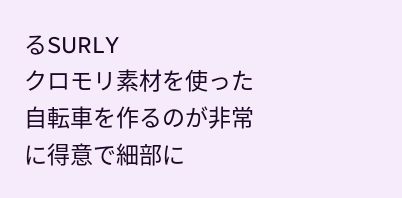るSURLY
クロモリ素材を使った自転車を作るのが非常に得意で細部に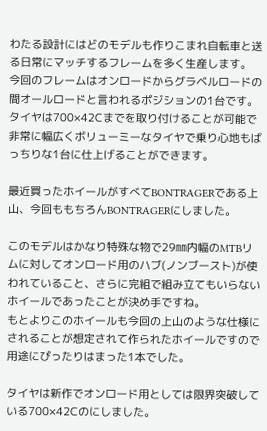わたる設計にはどのモデルも作りこまれ自転車と送る日常にマッチするフレームを多く生産します。
今回のフレームはオンロードからグラベルロードの間オールロードと言われるポジションの1台です。
タイヤは700×42Ⅽまでを取り付けることが可能で非常に幅広くボリューミーなタイヤで乗り心地もばっちりな1台に仕上げることができます。

最近買ったホイールがすべてBONTRAGERである上山、今回ももちろんBONTRAGERにしました。

このモデルはかなり特殊な物で29㎜内幅のMTBリムに対してオンロード用のハブ(ノンブースト)が使われていること、さらに完組で組み立てもいらないホイールであったことが決め手ですね。
もとよりこのホイールも今回の上山のような仕様にされることが想定されて作られたホイールですので用途にぴったりはまった1本でした。

タイヤは新作でオンロード用としては限界突破している700×42Ⅽのにしました。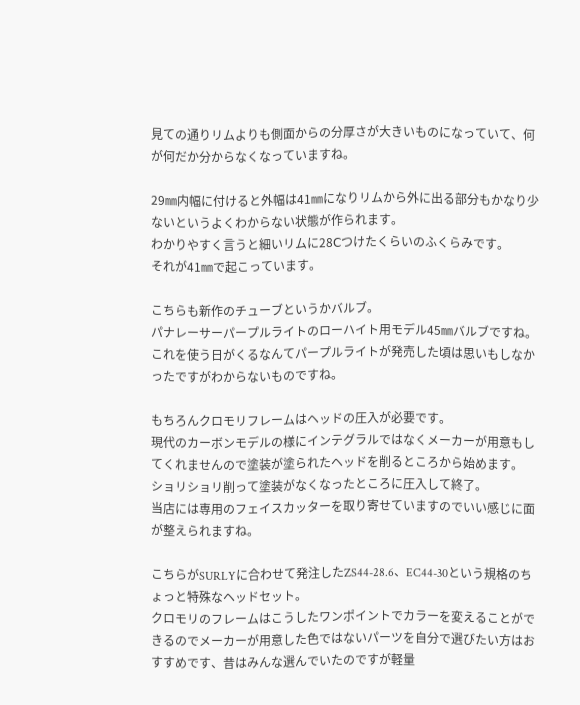見ての通りリムよりも側面からの分厚さが大きいものになっていて、何が何だか分からなくなっていますね。

29㎜内幅に付けると外幅は41㎜になりリムから外に出る部分もかなり少ないというよくわからない状態が作られます。
わかりやすく言うと細いリムに28Ⅽつけたくらいのふくらみです。
それが41㎜で起こっています。

こちらも新作のチューブというかバルブ。
パナレーサーパープルライトのローハイト用モデル45㎜バルブですね。
これを使う日がくるなんてパープルライトが発売した頃は思いもしなかったですがわからないものですね。

もちろんクロモリフレームはヘッドの圧入が必要です。
現代のカーボンモデルの様にインテグラルではなくメーカーが用意もしてくれませんので塗装が塗られたヘッドを削るところから始めます。
ショリショリ削って塗装がなくなったところに圧入して終了。
当店には専用のフェイスカッターを取り寄せていますのでいい感じに面が整えられますね。

こちらがSURLYに合わせて発注したZS44-28.6、EC44-30という規格のちょっと特殊なヘッドセット。
クロモリのフレームはこうしたワンポイントでカラーを変えることができるのでメーカーが用意した色ではないパーツを自分で選びたい方はおすすめです、昔はみんな選んでいたのですが軽量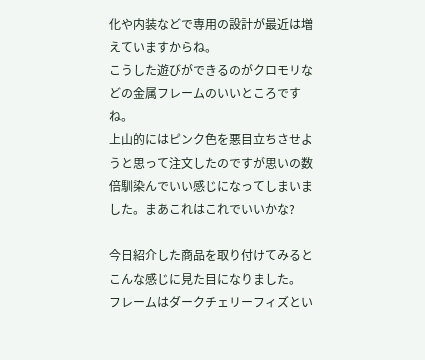化や内装などで専用の設計が最近は増えていますからね。
こうした遊びができるのがクロモリなどの金属フレームのいいところですね。
上山的にはピンク色を悪目立ちさせようと思って注文したのですが思いの数倍馴染んでいい感じになってしまいました。まあこれはこれでいいかな?

今日紹介した商品を取り付けてみるとこんな感じに見た目になりました。
フレームはダークチェリーフィズとい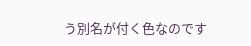う別名が付く色なのです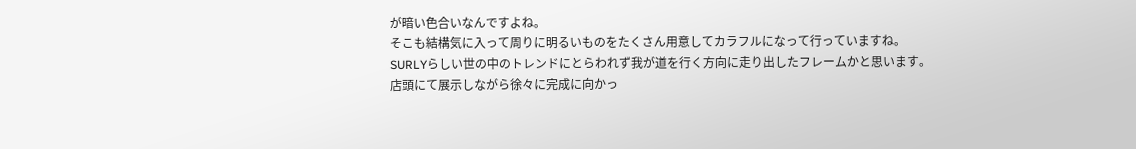が暗い色合いなんですよね。
そこも結構気に入って周りに明るいものをたくさん用意してカラフルになって行っていますね。
SURLYらしい世の中のトレンドにとらわれず我が道を行く方向に走り出したフレームかと思います。
店頭にて展示しながら徐々に完成に向かっ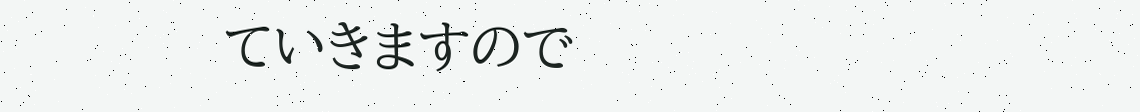ていきますので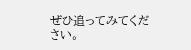ぜひ追ってみてください。